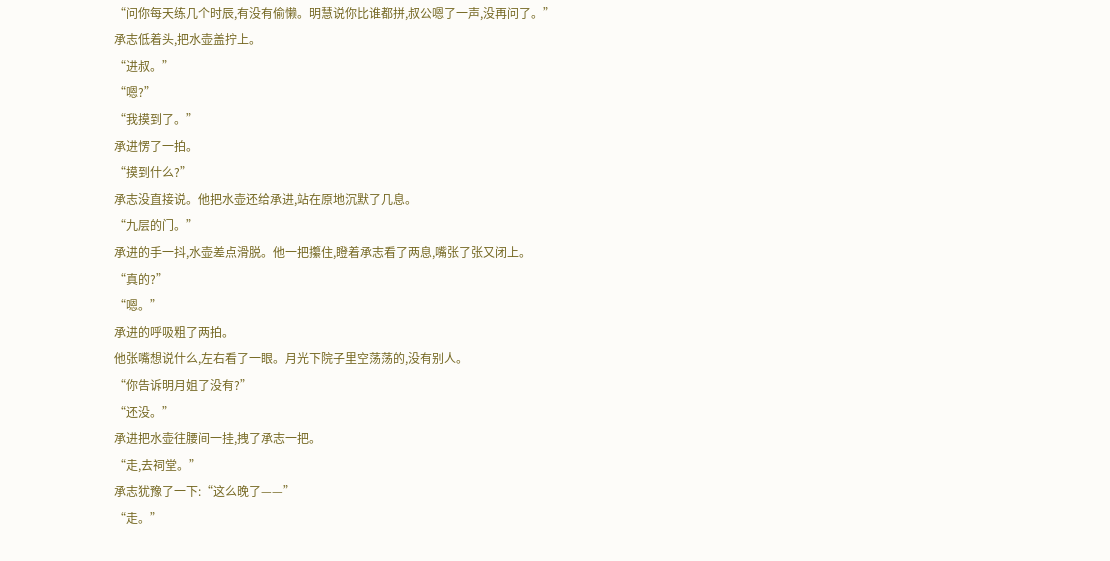“问你每天练几个时辰,有没有偷懒。明慧说你比谁都拼,叔公嗯了一声,没再问了。”
承志低着头,把水壶盖拧上。
“进叔。”
“嗯?”
“我摸到了。”
承进愣了一拍。
“摸到什么?”
承志没直接说。他把水壶还给承进,站在原地沉默了几息。
“九层的门。”
承进的手一抖,水壶差点滑脱。他一把攥住,瞪着承志看了两息,嘴张了张又闭上。
“真的?”
“嗯。”
承进的呼吸粗了两拍。
他张嘴想说什么,左右看了一眼。月光下院子里空荡荡的,没有别人。
“你告诉明月姐了没有?”
“还没。”
承进把水壶往腰间一挂,拽了承志一把。
“走,去祠堂。”
承志犹豫了一下:“这么晚了——”
“走。”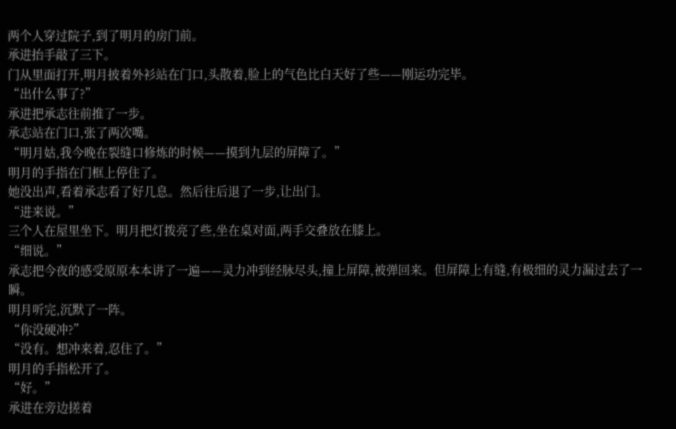两个人穿过院子,到了明月的房门前。
承进抬手敲了三下。
门从里面打开,明月披着外衫站在门口,头散着,脸上的气色比白天好了些——刚运功完毕。
“出什么事了?”
承进把承志往前推了一步。
承志站在门口,张了两次嘴。
“明月姑,我今晚在裂缝口修炼的时候——摸到九层的屏障了。”
明月的手指在门框上停住了。
她没出声,看着承志看了好几息。然后往后退了一步,让出门。
“进来说。”
三个人在屋里坐下。明月把灯拨亮了些,坐在桌对面,两手交叠放在膝上。
“细说。”
承志把今夜的感受原原本本讲了一遍——灵力冲到经脉尽头,撞上屏障,被弹回来。但屏障上有缝,有极细的灵力漏过去了一瞬。
明月听完,沉默了一阵。
“你没硬冲?”
“没有。想冲来着,忍住了。”
明月的手指松开了。
“好。”
承进在旁边搓着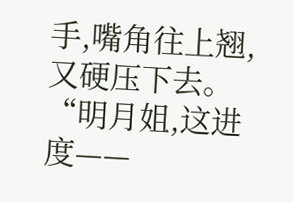手,嘴角往上翘,又硬压下去。
“明月姐,这进度——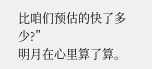比咱们预估的快了多少?”
明月在心里算了算。